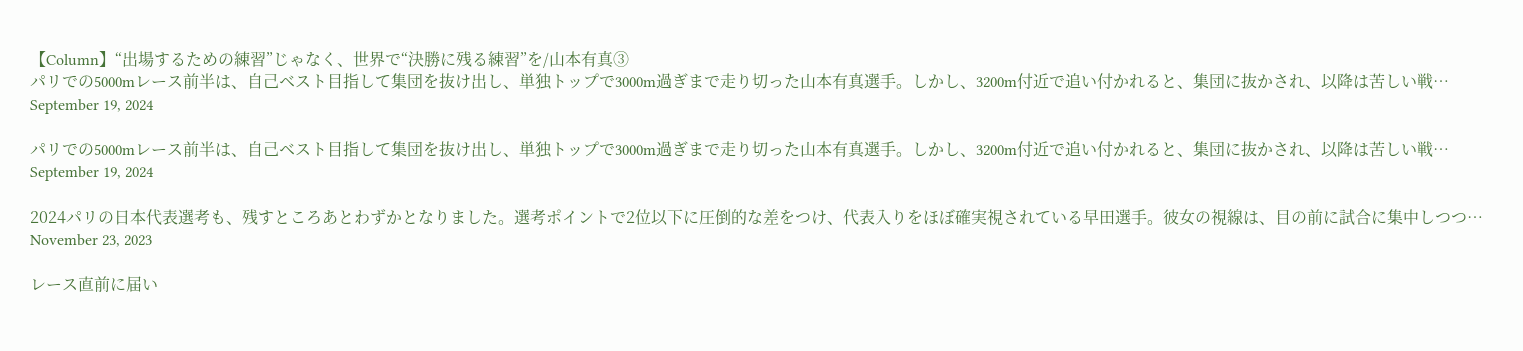【Column】“出場するための練習”じゃなく、世界で“決勝に残る練習”を/山本有真③
パリでの5000mレース前半は、自己ベスト目指して集団を抜け出し、単独トップで3000m過ぎまで走り切った山本有真選手。しかし、3200m付近で追い付かれると、集団に抜かされ、以降は苦しい戦…
September 19, 2024

パリでの5000mレース前半は、自己ベスト目指して集団を抜け出し、単独トップで3000m過ぎまで走り切った山本有真選手。しかし、3200m付近で追い付かれると、集団に抜かされ、以降は苦しい戦…
September 19, 2024

2024パリの日本代表選考も、残すところあとわずかとなりました。選考ポイントで2位以下に圧倒的な差をつけ、代表入りをほぼ確実視されている早田選手。彼女の視線は、目の前に試合に集中しつつ…
November 23, 2023

レース直前に届い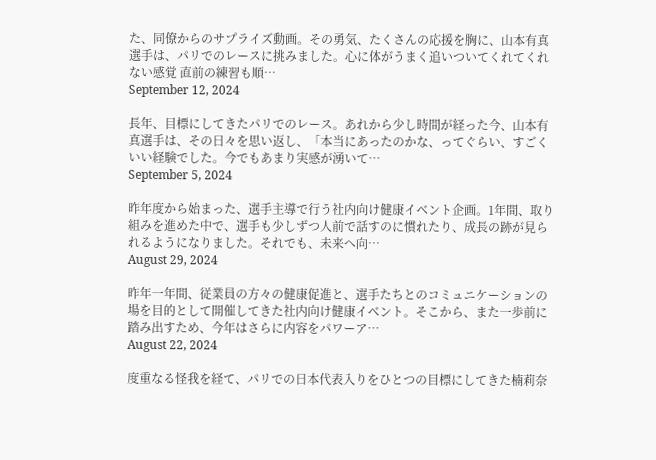た、同僚からのサプライズ動画。その勇気、たくさんの応援を胸に、山本有真選手は、パリでのレースに挑みました。心に体がうまく追いついてくれてくれない感覚 直前の練習も順…
September 12, 2024

長年、目標にしてきたパリでのレース。あれから少し時間が経った今、山本有真選手は、その日々を思い返し、「本当にあったのかな、ってぐらい、すごくいい経験でした。今でもあまり実感が湧いて…
September 5, 2024

昨年度から始まった、選手主導で行う社内向け健康イベント企画。1年間、取り組みを進めた中で、選手も少しずつ人前で話すのに慣れたり、成長の跡が見られるようになりました。それでも、未来へ向…
August 29, 2024

昨年一年間、従業員の方々の健康促進と、選手たちとのコミュニケーションの場を目的として開催してきた社内向け健康イベント。そこから、また一歩前に踏み出すため、今年はさらに内容をパワーア…
August 22, 2024

度重なる怪我を経て、パリでの日本代表入りをひとつの目標にしてきた楠莉奈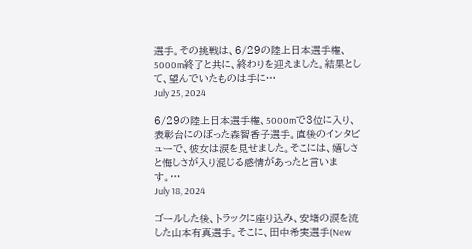選手。その挑戦は、6/29の陸上日本選手権、5000m終了と共に、終わりを迎えました。結果として、望んでいたものは手に…
July 25, 2024

6/29の陸上日本選手権、5000mで3位に入り、表彰台にのぼった森智香子選手。直後のインタビューで、彼女は涙を見せました。そこには、嬉しさと悔しさが入り混じる感情があったと言います。…
July 18, 2024

ゴールした後、トラックに座り込み、安堵の涙を流した山本有真選手。そこに、田中希実選手(New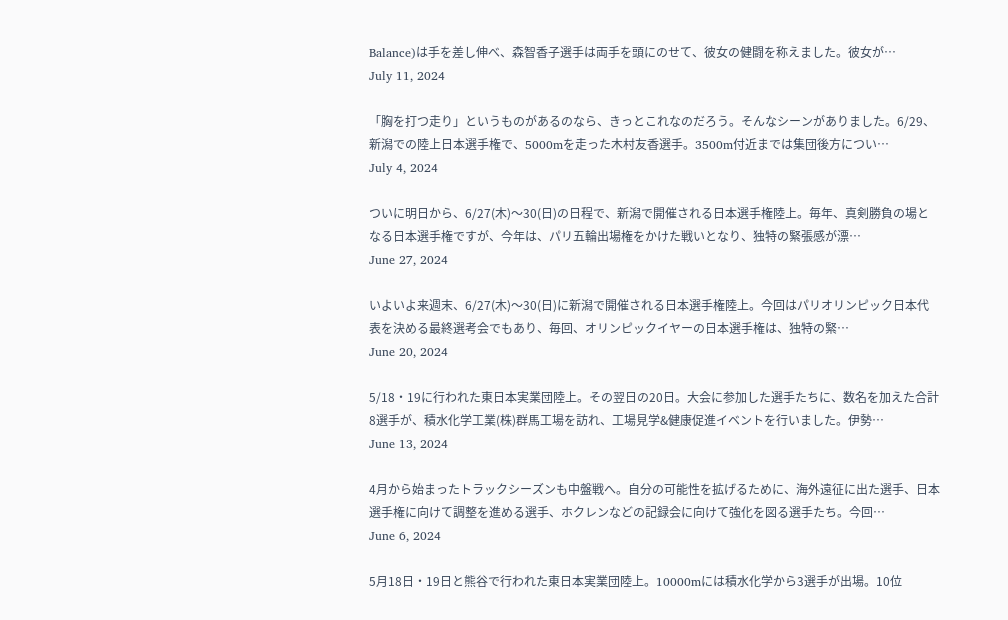Balance)は手を差し伸べ、森智香子選手は両手を頭にのせて、彼女の健闘を称えました。彼女が…
July 11, 2024

「胸を打つ走り」というものがあるのなら、きっとこれなのだろう。そんなシーンがありました。6/29、新潟での陸上日本選手権で、5000mを走った木村友香選手。3500m付近までは集団後方につい…
July 4, 2024

ついに明日から、6/27(木)〜30(日)の日程で、新潟で開催される日本選手権陸上。毎年、真剣勝負の場となる日本選手権ですが、今年は、パリ五輪出場権をかけた戦いとなり、独特の緊張感が漂…
June 27, 2024

いよいよ来週末、6/27(木)〜30(日)に新潟で開催される日本選手権陸上。今回はパリオリンピック日本代表を決める最終選考会でもあり、毎回、オリンピックイヤーの日本選手権は、独特の緊…
June 20, 2024

5/18・19に行われた東日本実業団陸上。その翌日の20日。大会に参加した選手たちに、数名を加えた合計8選手が、積水化学工業(株)群馬工場を訪れ、工場見学&健康促進イベントを行いました。伊勢…
June 13, 2024

4月から始まったトラックシーズンも中盤戦へ。自分の可能性を拡げるために、海外遠征に出た選手、日本選手権に向けて調整を進める選手、ホクレンなどの記録会に向けて強化を図る選手たち。今回…
June 6, 2024

5月18日・19日と熊谷で行われた東⽇本実業団陸上。10000mには積水化学から3選手が出場。10位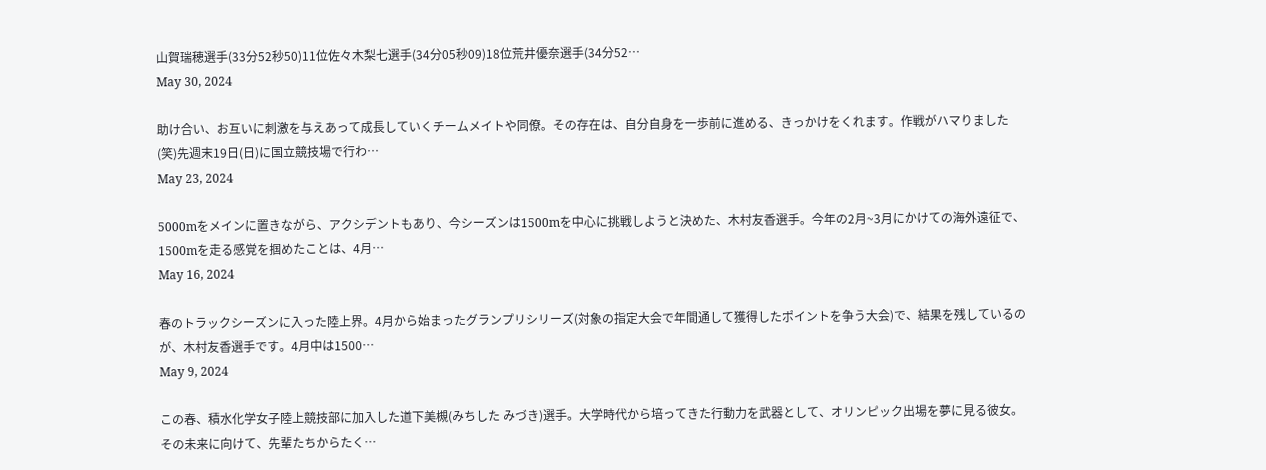山賀瑞穂選手(33分52秒50)11位佐々木梨七選手(34分05秒09)18位荒井優奈選手(34分52…
May 30, 2024

助け合い、お互いに刺激を与えあって成長していくチームメイトや同僚。その存在は、自分自身を一歩前に進める、きっかけをくれます。作戦がハマりました(笑)先週末19日(日)に国立競技場で行わ…
May 23, 2024

5000mをメインに置きながら、アクシデントもあり、今シーズンは1500mを中心に挑戦しようと決めた、木村友香選手。今年の2月~3月にかけての海外遠征で、1500mを走る感覚を掴めたことは、4月…
May 16, 2024

春のトラックシーズンに入った陸上界。4月から始まったグランプリシリーズ(対象の指定大会で年間通して獲得したポイントを争う大会)で、結果を残しているのが、木村友香選手です。4月中は1500…
May 9, 2024

この春、積水化学女子陸上競技部に加入した道下美槻(みちした みづき)選手。大学時代から培ってきた行動力を武器として、オリンピック出場を夢に見る彼女。その未来に向けて、先輩たちからたく…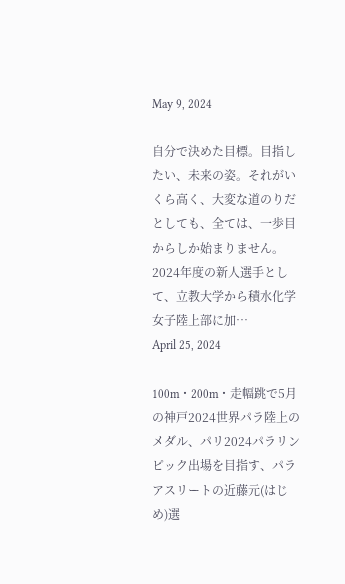May 9, 2024

自分で決めた目標。目指したい、未来の姿。それがいくら高く、大変な道のりだとしても、全ては、一歩目からしか始まりません。 2024年度の新人選手として、立教大学から積水化学女子陸上部に加…
April 25, 2024

100m・200m・走幅跳で5月の神戸2024世界パラ陸上のメダル、パリ2024パラリンピック出場を目指す、パラアスリートの近藤元(はじめ)選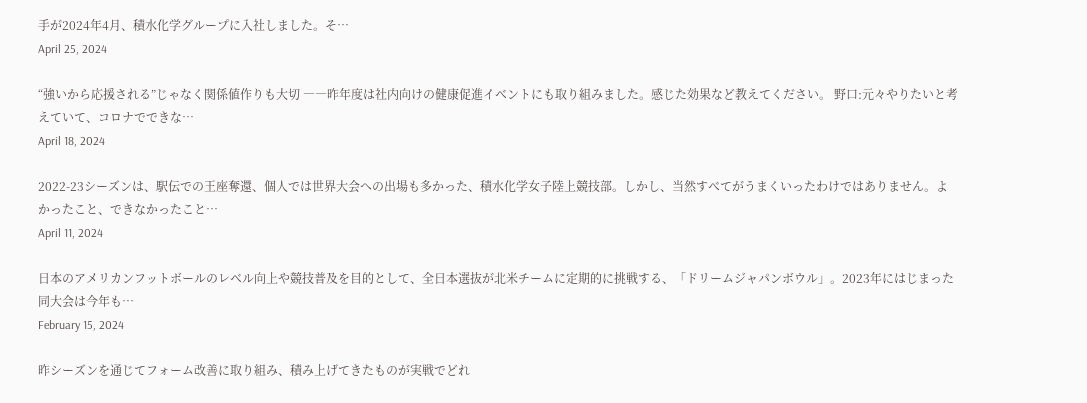手が2024年4月、積水化学グループに入社しました。そ…
April 25, 2024

“強いから応援される”じゃなく関係値作りも大切 ――昨年度は社内向けの健康促進イベントにも取り組みました。感じた効果など教えてください。 野口:元々やりたいと考えていて、コロナでできな…
April 18, 2024

2022-23シーズンは、駅伝での王座奪還、個人では世界大会への出場も多かった、積水化学女子陸上競技部。しかし、当然すべてがうまくいったわけではありません。よかったこと、できなかったこと…
April 11, 2024

日本のアメリカンフットボールのレベル向上や競技普及を目的として、全日本選抜が北米チームに定期的に挑戦する、「ドリームジャパンボウル」。2023年にはじまった同大会は今年も…
February 15, 2024

昨シーズンを通じてフォーム改善に取り組み、積み上げてきたものが実戦でどれ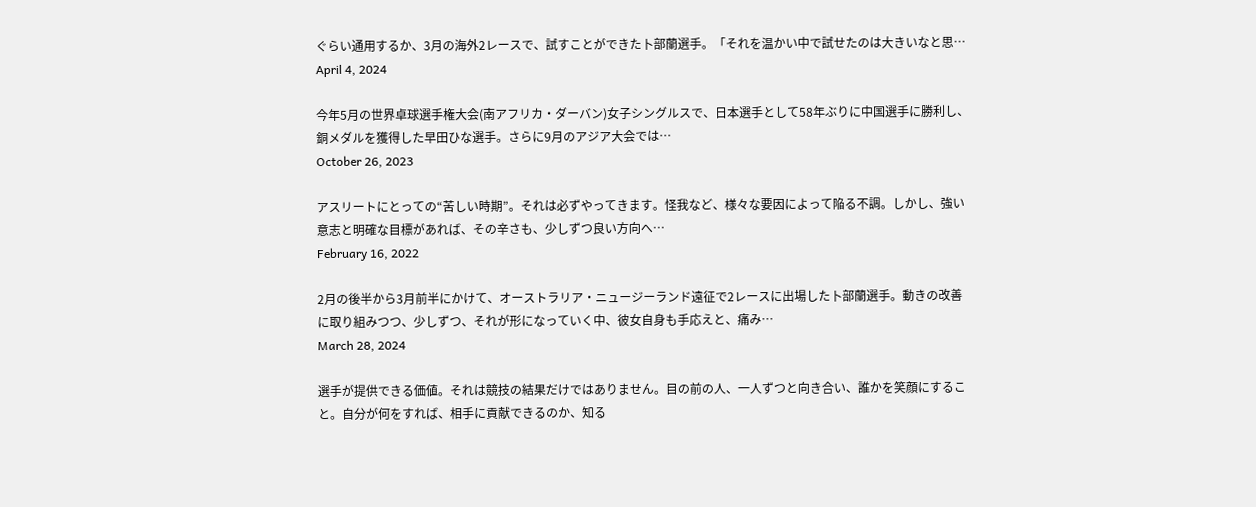ぐらい通用するか、3月の海外2レースで、試すことができた卜部蘭選手。「それを温かい中で試せたのは大きいなと思…
April 4, 2024

今年5月の世界卓球選手権大会(南アフリカ・ダーバン)女子シングルスで、日本選手として58年ぶりに中国選手に勝利し、銅メダルを獲得した早田ひな選手。さらに9月のアジア大会では…
October 26, 2023

アスリートにとっての“苦しい時期”。それは必ずやってきます。怪我など、様々な要因によって陥る不調。しかし、強い意志と明確な目標があれば、その辛さも、少しずつ良い方向へ…
February 16, 2022

2月の後半から3月前半にかけて、オーストラリア・ニュージーランド遠征で2レースに出場した卜部蘭選手。動きの改善に取り組みつつ、少しずつ、それが形になっていく中、彼女自身も手応えと、痛み…
March 28, 2024

選手が提供できる価値。それは競技の結果だけではありません。目の前の人、一人ずつと向き合い、誰かを笑顔にすること。自分が何をすれば、相手に貢献できるのか、知る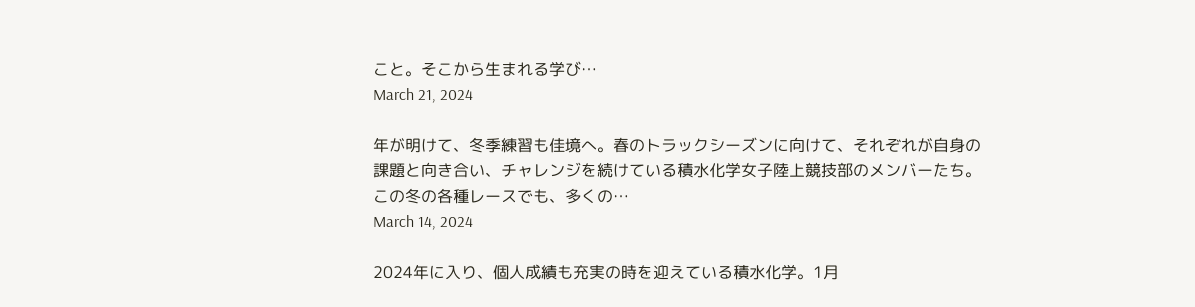こと。そこから生まれる学び…
March 21, 2024

年が明けて、冬季練習も佳境へ。春のトラックシーズンに向けて、それぞれが自身の課題と向き合い、チャレンジを続けている積水化学女子陸上競技部のメンバーたち。この冬の各種レースでも、多くの…
March 14, 2024

2024年に入り、個人成績も充実の時を迎えている積水化学。1月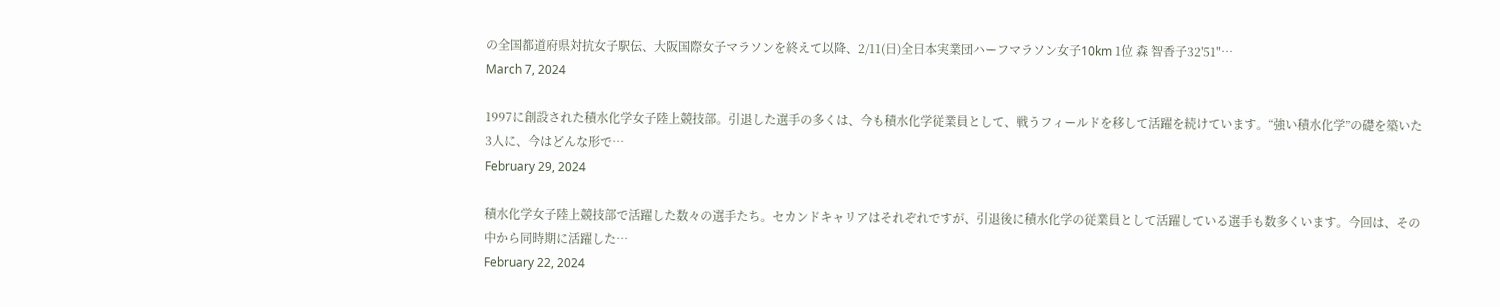の全国都道府県対抗女子駅伝、大阪国際女子マラソンを終えて以降、2/11(日)全日本実業団ハーフマラソン女子10km 1位 森 智香子32'51"…
March 7, 2024

1997に創設された積水化学女子陸上競技部。引退した選手の多くは、今も積水化学従業員として、戦うフィールドを移して活躍を続けています。“強い積水化学”の礎を築いた3人に、今はどんな形で…
February 29, 2024

積水化学女子陸上競技部で活躍した数々の選手たち。セカンドキャリアはそれぞれですが、引退後に積水化学の従業員として活躍している選手も数多くいます。今回は、その中から同時期に活躍した…
February 22, 2024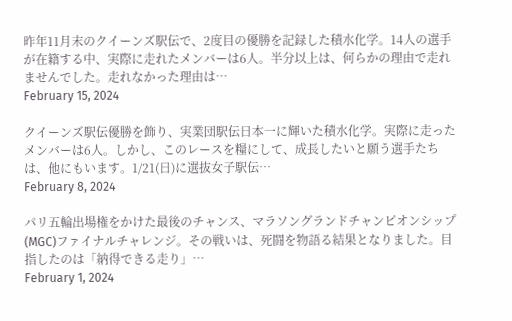昨年11月末のクイーンズ駅伝で、2度目の優勝を記録した積水化学。14人の選手が在籍する中、実際に走れたメンバーは6人。半分以上は、何らかの理由で走れませんでした。走れなかった理由は…
February 15, 2024

クイーンズ駅伝優勝を飾り、実業団駅伝日本一に輝いた積水化学。実際に走ったメンバーは6人。しかし、このレースを糧にして、成長したいと願う選手たちは、他にもいます。1/21(日)に選抜女子駅伝…
February 8, 2024

パリ五輪出場権をかけた最後のチャンス、マラソングランドチャンピオンシップ(MGC)ファイナルチャレンジ。その戦いは、死闘を物語る結果となりました。目指したのは「納得できる走り」…
February 1, 2024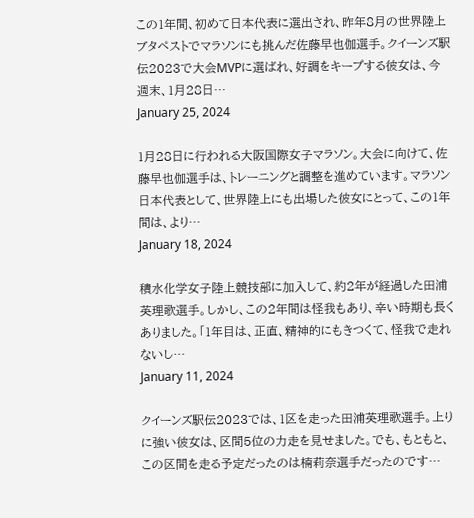この1年間、初めて日本代表に選出され、昨年8月の世界陸上ブタペストでマラソンにも挑んだ佐藤早也伽選手。クイーンズ駅伝2023で大会MVPに選ばれ、好調をキープする彼女は、今週末、1月28日…
January 25, 2024

1月28日に行われる大阪国際女子マラソン。大会に向けて、佐藤早也伽選手は、トレーニングと調整を進めています。マラソン日本代表として、世界陸上にも出場した彼女にとって、この1年間は、より…
January 18, 2024

積水化学女子陸上競技部に加入して、約2年が経過した田浦英理歌選手。しかし、この2年間は怪我もあり、辛い時期も長くありました。「1年目は、正直、精神的にもきつくて、怪我で走れないし…
January 11, 2024

クイーンズ駅伝2023では、1区を走った田浦英理歌選手。上りに強い彼女は、区間5位の力走を見せました。でも、もともと、この区間を走る予定だったのは楠莉奈選手だったのです…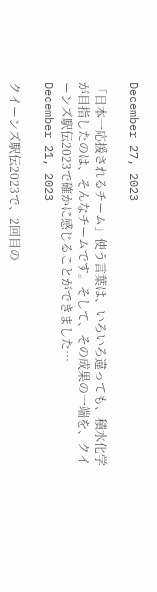December 27, 2023

「日本一応援されるチーム」使う言葉は、いろいろ違っても、積水化学が目指したのは、そんなチームです。そして、その成果の一端を、クイーンズ駅伝2023で確かに感じることができました…
December 21, 2023

クイーンズ駅伝2023で、2回目の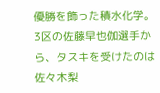優勝を飾った積水化学。3区の佐藤早也伽選手から、タスキを受けたのは佐々木梨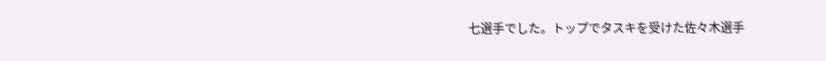七選手でした。トップでタスキを受けた佐々木選手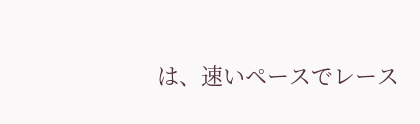は、速いペースでレース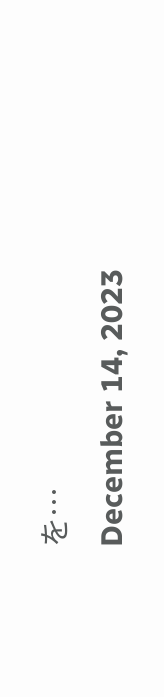を…
December 14, 2023